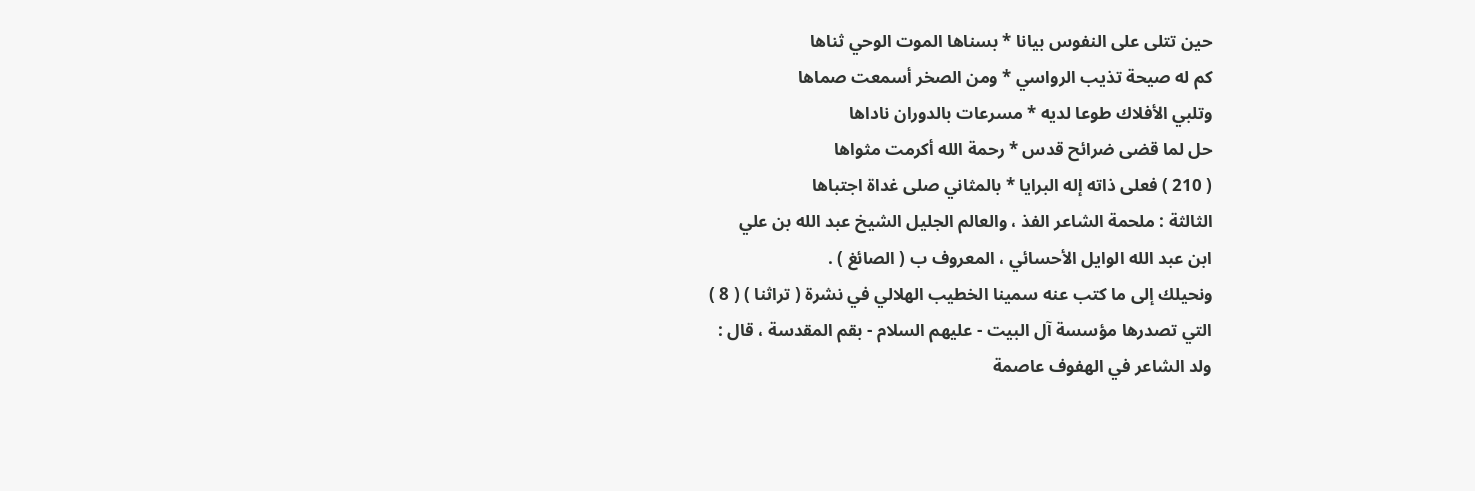حين تتلى على النفوس بيانا * بسناها الموت الوحي ثناها
كم له صيحة تذيب الرواسي * ومن الصخر أسمعت صماها
وتلبي الأفلاك طوعا لديه * مسرعات بالدوران ناداها
حل لما قضى ضرائح قدس * رحمة الله أكرمت مثواها
( 210 ) فعلى ذاته إله البرايا * بالمثاني صلى غداة اجتباها
الثالثة : ملحمة الشاعر الفذ ، والعالم الجليل الشيخ عبد الله بن علي
ابن عبد الله الوايل الأحسائي ، المعروف ب ( الصائغ ) .
ونحيلك إلى ما كتب عنه سمينا الخطيب الهلالي في نشرة ( تراثنا ) ( 8 )
التي تصدرها مؤسسة آل البيت - عليهم السلام - بقم المقدسة ، قال :
ولد الشاعر في الهفوف عاصمة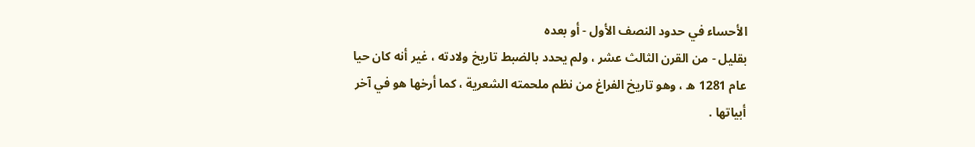الأحساء في حدود النصف الأول - أو بعده
بقليل - من القرن الثالث عشر ، ولم يحدد بالضبط تاريخ ولادته ، غير أنه كان حيا
عام 1281 ه ، وهو تاريخ الفراغ من نظم ملحمته الشعرية ، كما أرخها هو في آخر
أبياتها .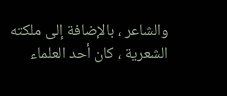والشاعر ، بالإضافة إلى ملكته الشعرية ، كان أحد العلماء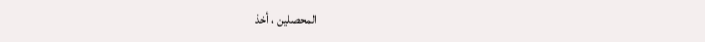المحصلين ، أخذ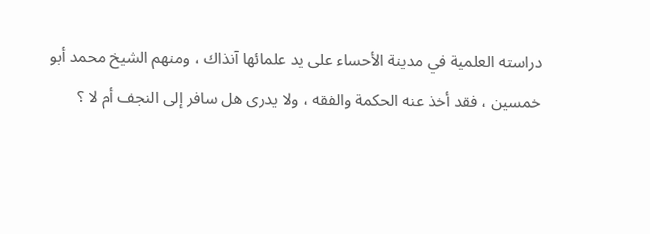دراسته العلمية في مدينة الأحساء على يد علمائها آنذاك ، ومنهم الشيخ محمد أبو
خمسين ، فقد أخذ عنه الحكمة والفقه ، ولا يدرى هل سافر إلى النجف أم لا ؟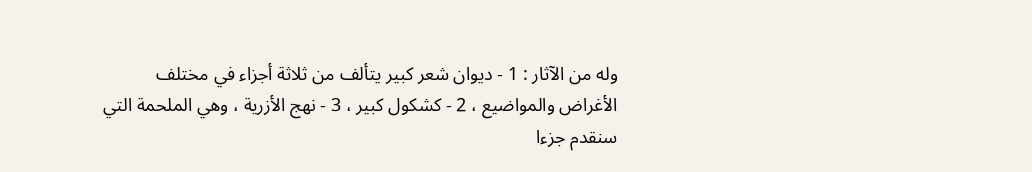وله من الآثار : 1 - ديوان شعر كبير يتألف من ثلاثة أجزاء في مختلف
الأغراض والمواضيع ، 2 - كشكول كبير ، 3 - نهج الأزرية ، وهي الملحمة التي
سنقدم جزءا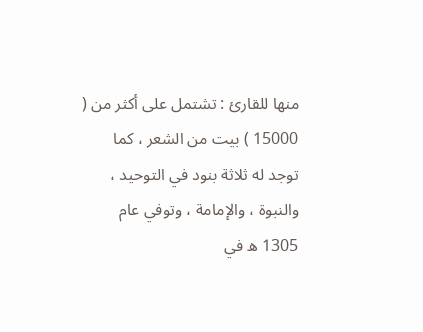منها للقارئ : تشتمل على أكثر من ( 15000 ) بيت من الشعر ، كما
توجد له ثلاثة بنود في التوحيد ، والنبوة ، والإمامة ، وتوفي عام 1305 ه في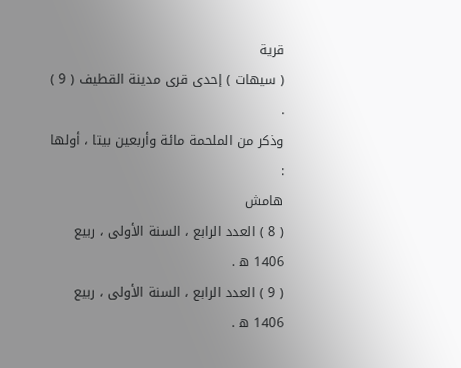قرية
( سيهات ) إحدى قرى مدينة القطيف ( 9 ) .
وذكر من الملحمة مائة وأربعين بيتا ، أولها :
هامش
( 8 ) العدد الرابع ، السنة الأولى ، ربيع 1406 ه .
( 9 ) العدد الرابع ، السنة الأولى ، ربيع 1406 ه .